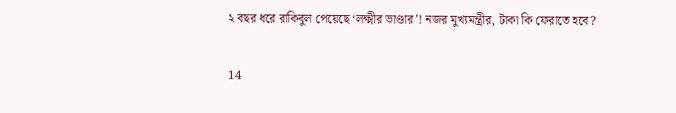২ বছর ধরে রাকিবুল পেয়েছে ‘লক্ষ্মীর ভাণ্ডার’! নজর মুখ্যমন্ত্রীর, টাকা কি ফেরাতে হবে?

14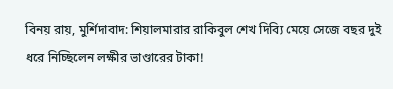বিনয় রায়, মুর্শিদাবাদ: শিয়ালমারার রাকিবুল শেখ দিব্যি মেয়ে সেজে বছর দুই ধরে নিচ্ছিলেন লক্ষীর ভাণ্ডারের টাকা!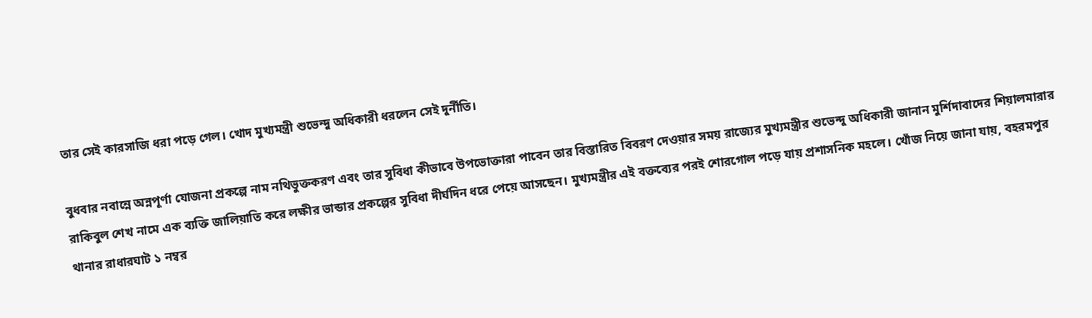তার সেই কারসাজি ধরা পড়ে গেল। খোদ মুখ্যমন্ত্রী শুভেন্দু অধিকারী ধরলেন সেই দুর্নীতি।

বুধবার নবান্নে অন্নপূর্ণা যোজনা প্রকল্পে নাম নথিভুক্তকরণ এবং তার সুবিধা কীভাবে উপভোক্তারা পাবেন তার বিস্তারিত বিবরণ দেওয়ার সময় রাজ্যের মুখ্যমন্ত্রীর শুভেন্দু অধিকারী জানান মুর্শিদাবাদের শিয়ালমারার রাকিবুল শেখ নামে এক ব্যক্তি জালিয়াতি করে লক্ষীর ভান্ডার প্রকল্পের সুবিধা দীর্ঘদিন ধরে পেয়ে আসছেন। মুখ্যমন্ত্রীর এই বক্তব্যের পরই শোরগোল পড়ে যায় প্রশাসনিক মহলে। খোঁজ নিয়ে জানা যায়, বহরমপুর থানার রাধারঘাট ১ নম্বর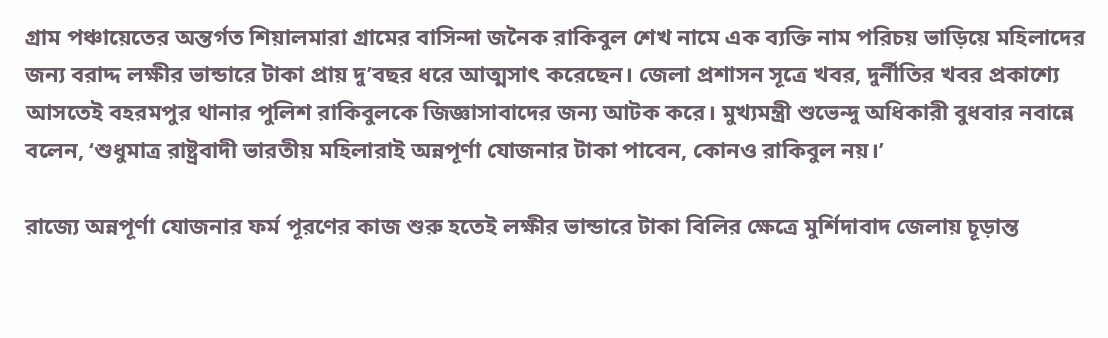গ্রাম পঞ্চায়েতের অন্তর্গত শিয়ালমারা গ্রামের বাসিন্দা জনৈক রাকিবুল শেখ নামে এক ব্যক্তি নাম পরিচয় ভাড়িয়ে মহিলাদের জন্য বরাদ্দ লক্ষীর ভান্ডারে টাকা প্রায় দু’বছর ধরে আত্মসাৎ করেছেন। জেলা প্রশাসন সূত্রে খবর, দুর্নীতির খবর প্রকাশ্যে আসতেই বহরমপুর থানার পুলিশ রাকিবুলকে জিজ্ঞাসাবাদের জন্য আটক করে। মুখ্যমন্ত্রী শুভেন্দু অধিকারী বুধবার নবান্নে বলেন, ‘শুধুমাত্র রাষ্ট্রবাদী ভারতীয় মহিলারাই অন্নপূর্ণা যোজনার টাকা পাবেন, কোনও রাকিবুল নয়।’

রাজ্যে অন্নপূর্ণা যোজনার ফর্ম পূরণের কাজ শুরু হতেই লক্ষীর ভান্ডারে টাকা বিলির ক্ষেত্রে মুর্শিদাবাদ জেলায় চূড়ান্ত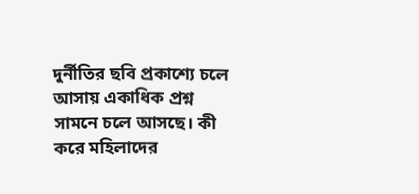দুর্নীতির ছবি প্রকাশ্যে চলে আসায় একাধিক প্রশ্ন সামনে চলে আসছে। কী করে মহিলাদের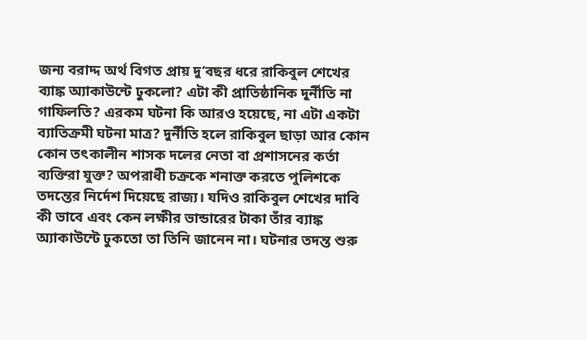জন্য বরাদ্দ অর্থ বিগত প্রায় দু’বছর ধরে রাকিবুল শেখের ব্যাঙ্ক অ্যাকাউন্টে ঢুকলো? এটা কী প্রাতিষ্ঠানিক দুর্নীতি না গাফিলতি? এরকম ঘটনা কি আরও হয়েছে, না এটা একটা ব্যাতিক্রমী ঘটনা মাত্র? দুর্নীতি হলে রাকিবুল ছাড়া আর কোন কোন তৎকালীন শাসক দলের নেতা বা প্রশাসনের কর্তা ব্যক্তিরা যুক্ত? অপরাধী চক্রকে শনাক্ত করতে পুলিশকে তদন্তের নির্দেশ দিয়েছে রাজ্য। যদিও রাকিবুল শেখের দাবি কী ভাবে এবং কেন লক্ষীর ভান্ডারের টাকা তাঁর ব্যাঙ্ক অ্যাকাউন্টে ঢুকতো তা তিনি জানেন না। ঘটনার তদন্ত শুরু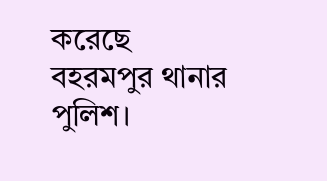করেছে বহরমপুর থানার পুলিশ।